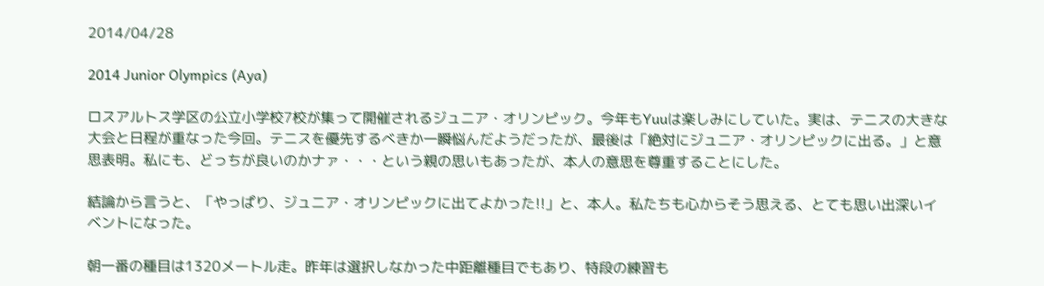2014/04/28

2014 Junior Olympics (Aya)

ロスアルトス学区の公立小学校7校が集って開催されるジュニア・オリンピック。今年もYuuは楽しみにしていた。実は、テニスの大きな大会と日程が重なった今回。テニスを優先するべきか一瞬悩んだようだったが、最後は「絶対にジュニア・オリンピックに出る。」と意思表明。私にも、どっちが良いのかナァ・・・という親の思いもあったが、本人の意思を尊重することにした。

結論から言うと、「やっぱり、ジュニア・オリンピックに出てよかった!!」と、本人。私たちも心からそう思える、とても思い出深いイベントになった。

朝一番の種目は1320メートル走。昨年は選択しなかった中距離種目でもあり、特段の練習も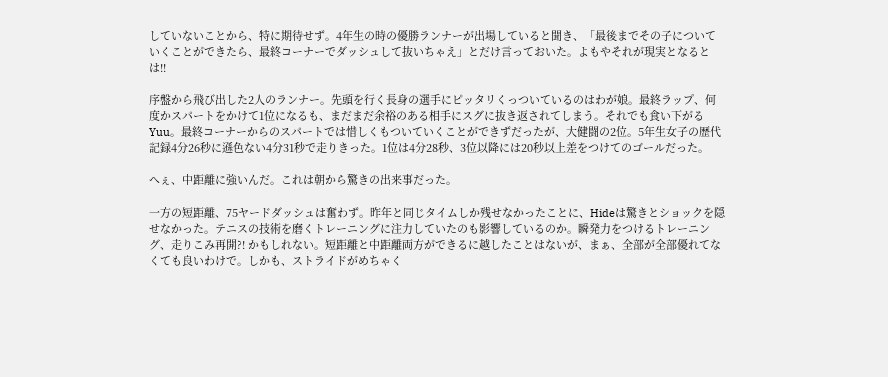していないことから、特に期待せず。4年生の時の優勝ランナーが出場していると聞き、「最後までその子についていくことができたら、最終コーナーでダッシュして抜いちゃえ」とだけ言っておいた。よもやそれが現実となるとは!!

序盤から飛び出した2人のランナー。先頭を行く長身の選手にピッタリくっついているのはわが娘。最終ラップ、何度かスパートをかけて1位になるも、まだまだ余裕のある相手にスグに抜き返されてしまう。それでも食い下がるYuu。最終コーナーからのスパートでは惜しくもついていくことができずだったが、大健闘の2位。5年生女子の歴代記録4分26秒に遜色ない4分31秒で走りきった。1位は4分28秒、3位以降には20秒以上差をつけてのゴールだった。

へぇ、中距離に強いんだ。これは朝から驚きの出来事だった。

一方の短距離、75ヤードダッシュは奮わず。昨年と同じタイムしか残せなかったことに、Hideは驚きとショックを隠せなかった。テニスの技術を磨くトレーニングに注力していたのも影響しているのか。瞬発力をつけるトレーニング、走りこみ再開?! かもしれない。短距離と中距離両方ができるに越したことはないが、まぁ、全部が全部優れてなくても良いわけで。しかも、ストライドがめちゃく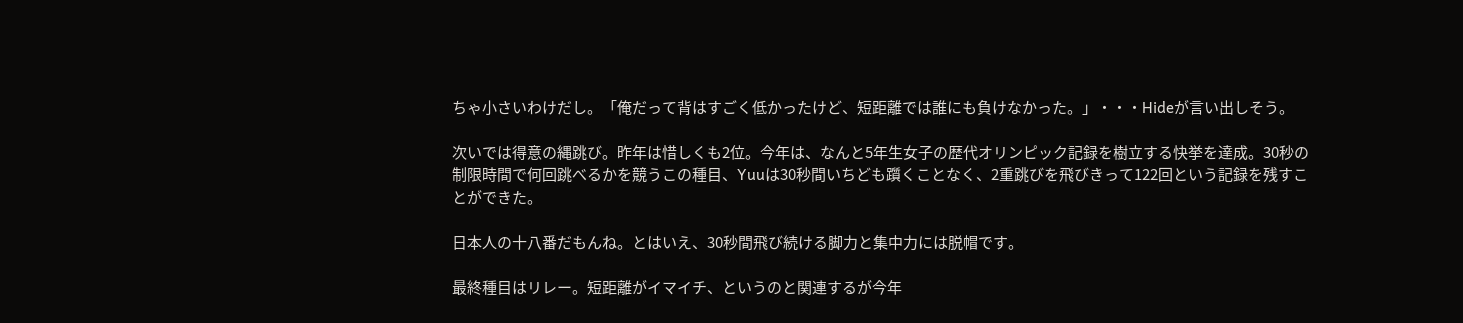ちゃ小さいわけだし。「俺だって背はすごく低かったけど、短距離では誰にも負けなかった。」・・・Hideが言い出しそう。

次いでは得意の縄跳び。昨年は惜しくも2位。今年は、なんと5年生女子の歴代オリンピック記録を樹立する快挙を達成。30秒の制限時間で何回跳べるかを競うこの種目、Yuuは30秒間いちども躓くことなく、2重跳びを飛びきって122回という記録を残すことができた。

日本人の十八番だもんね。とはいえ、30秒間飛び続ける脚力と集中力には脱帽です。

最終種目はリレー。短距離がイマイチ、というのと関連するが今年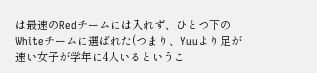は最速のRedチームには入れず、ひとつ下のWhiteチームに選ばれた(つまり、Yuuより足が速い女子が学年に4人いるというこ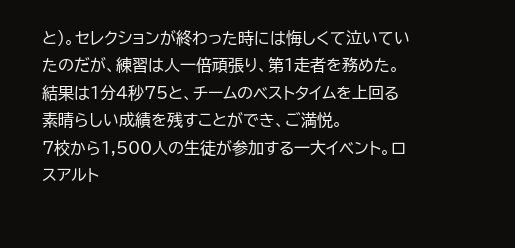と)。セレクションが終わった時には悔しくて泣いていたのだが、練習は人一倍頑張り、第1走者を務めた。結果は1分4秒75と、チームのベストタイムを上回る素晴らしい成績を残すことができ、ご満悦。
7校から1,500人の生徒が参加する一大イベント。ロスアルト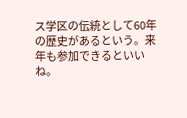ス学区の伝統として60年の歴史があるという。来年も参加できるといいね。